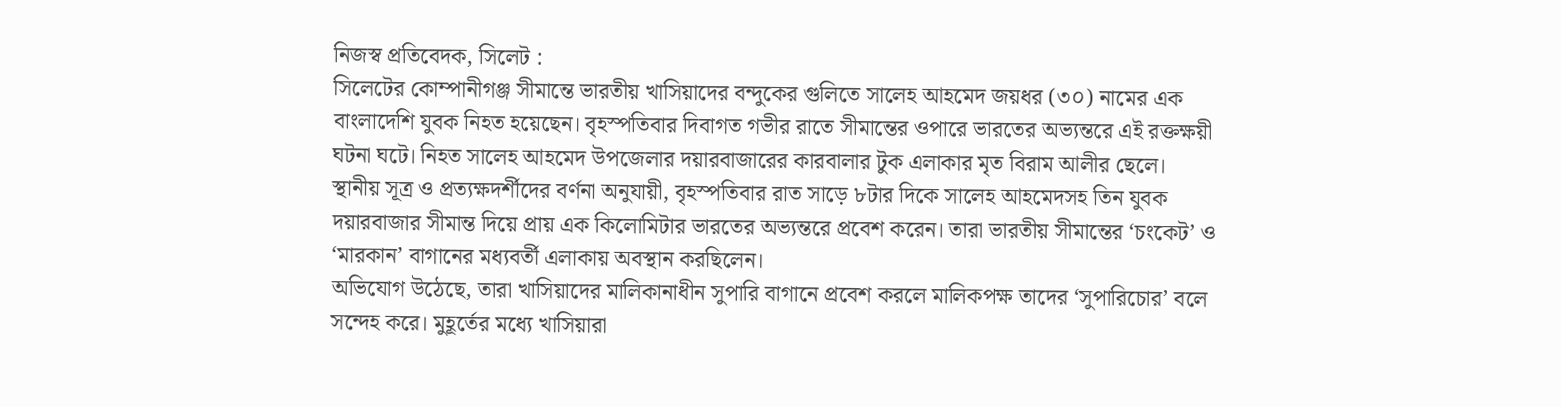নিজস্ব প্রতিবেদক, সিলেট :
সিলেটের কোম্পানীগঞ্জ সীমান্তে ভারতীয় খাসিয়াদের বন্দুকের গুলিতে সালেহ আহমেদ জয়ধর (৩০) নামের এক বাংলাদেশি যুবক নিহত হয়েছেন। বৃহস্পতিবার দিবাগত গভীর রাতে সীমান্তের ওপারে ভারতের অভ্যন্তরে এই রক্তক্ষয়ী ঘটনা ঘটে। নিহত সালেহ আহমেদ উপজেলার দয়ারবাজারের কারবালার টুক এলাকার মৃত বিরাম আলীর ছেলে।
স্থানীয় সূত্র ও প্রত্যক্ষদর্শীদের বর্ণনা অনুযায়ী, বৃহস্পতিবার রাত সাড়ে ৮টার দিকে সালেহ আহমেদসহ তিন যুবক দয়ারবাজার সীমান্ত দিয়ে প্রায় এক কিলোমিটার ভারতের অভ্যন্তরে প্রবেশ করেন। তারা ভারতীয় সীমান্তের ‘চংকেট’ ও ‘মারকান’ বাগানের মধ্যবর্তী এলাকায় অবস্থান করছিলেন।
অভিযোগ উঠেছে, তারা খাসিয়াদের মালিকানাধীন সুপারি বাগানে প্রবেশ করলে মালিকপক্ষ তাদের ‘সুপারিচোর’ বলে সন্দেহ করে। মুহূর্তের মধ্যে খাসিয়ারা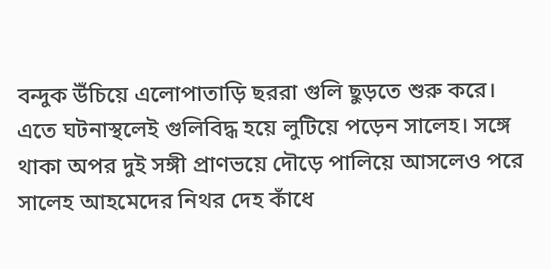বন্দুক উঁচিয়ে এলোপাতাড়ি ছররা গুলি ছুড়তে শুরু করে। এতে ঘটনাস্থলেই গুলিবিদ্ধ হয়ে লুটিয়ে পড়েন সালেহ। সঙ্গে থাকা অপর দুই সঙ্গী প্রাণভয়ে দৌড়ে পালিয়ে আসলেও পরে সালেহ আহমেদের নিথর দেহ কাঁধে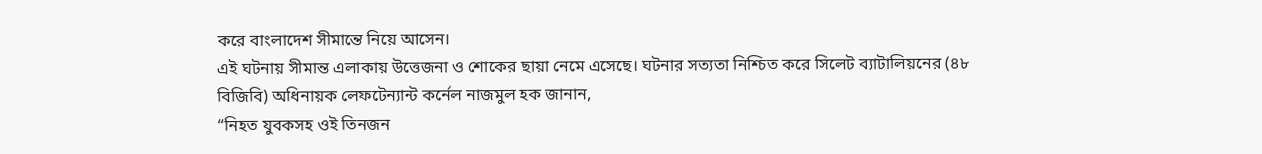করে বাংলাদেশ সীমান্তে নিয়ে আসেন।
এই ঘটনায় সীমান্ত এলাকায় উত্তেজনা ও শোকের ছায়া নেমে এসেছে। ঘটনার সত্যতা নিশ্চিত করে সিলেট ব্যাটালিয়নের (৪৮ বিজিবি) অধিনায়ক লেফটেন্যান্ট কর্নেল নাজমুল হক জানান,
“নিহত যুবকসহ ওই তিনজন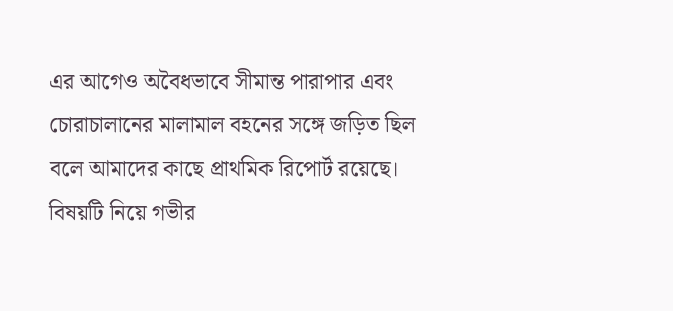এর আগেও অবৈধভাবে সীমান্ত পারাপার এবং চোরাচালানের মালামাল বহনের সঙ্গে জড়িত ছিল বলে আমাদের কাছে প্রাথমিক রিপোর্ট রয়েছে। বিষয়টি নিয়ে গভীর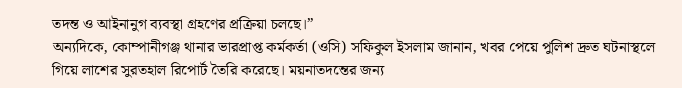তদন্ত ও আইনানুগ ব্যবস্থা গ্রহণের প্রক্রিয়া চলছে।”
অন্যদিকে, কোম্পানীগঞ্জ থানার ভারপ্রাপ্ত কর্মকর্তা (ওসি) সফিকুল ইসলাম জানান, খবর পেয়ে পুলিশ দ্রুত ঘটনাস্থলে গিয়ে লাশের সুরতহাল রিপোর্ট তৈরি করেছে। ময়নাতদন্তের জন্য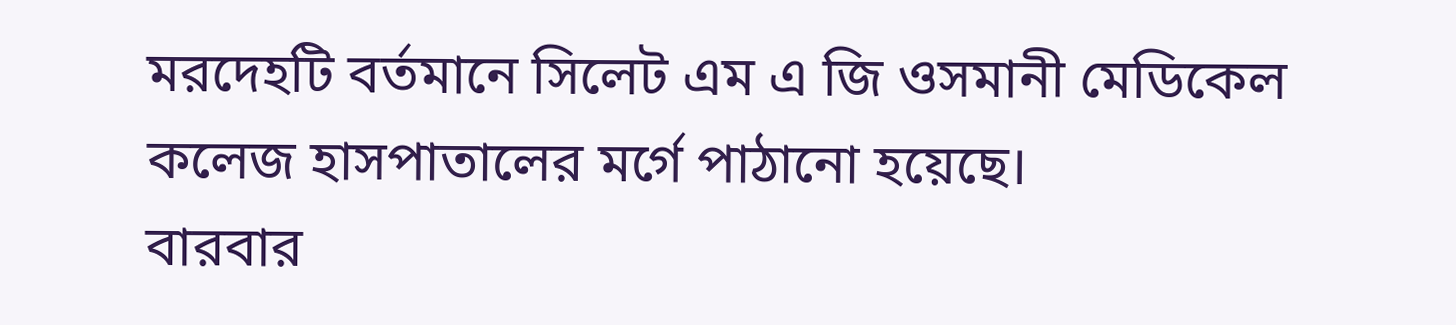মরদেহটি বর্তমানে সিলেট এম এ জি ওসমানী মেডিকেল কলেজ হাসপাতালের মর্গে পাঠানো হয়েছে।
বারবার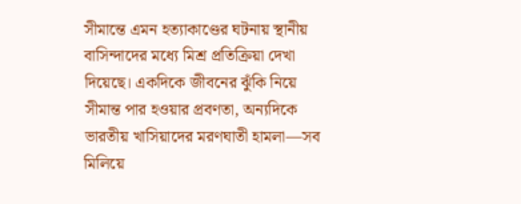সীমান্তে এমন হত্যাকাণ্ডের ঘটনায় স্থানীয় বাসিন্দাদের মধ্যে মিশ্র প্রতিক্রিয়া দেখা দিয়েছে। একদিকে জীবনের ঝুঁকি নিয়ে সীমান্ত পার হওয়ার প্রবণতা, অন্যদিকে ভারতীয় খাসিয়াদের মরণঘাতী হামলা—সব মিলিয়ে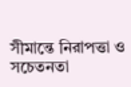সীমান্তে নিরাপত্তা ও সচেতনতা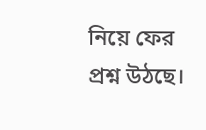নিয়ে ফের প্রশ্ন উঠছে।